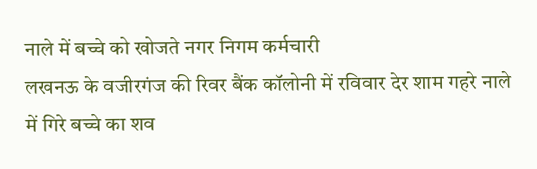नाले में बच्चे को खोजते नगर निगम कर्मचारी
लखनऊ के वजीरगंज की रिवर बैंक कॉलोनी में रविवार देर शाम गहरे नाले में गिरे बच्चे का शव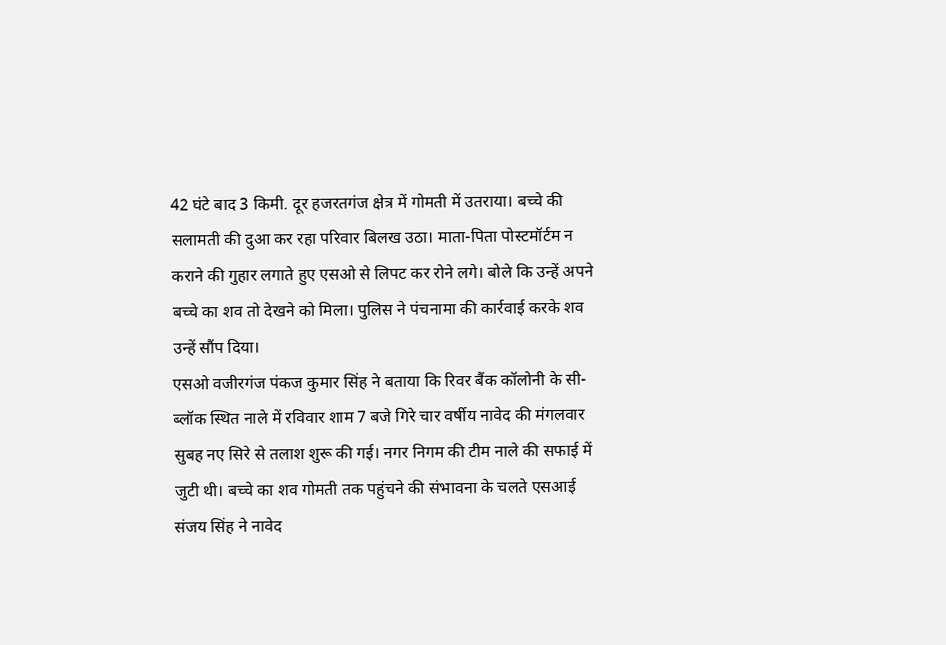42 घंटे बाद 3 किमी. दूर हजरतगंज क्षेत्र में गोमती में उतराया। बच्चे की सलामती की दुआ कर रहा परिवार बिलख उठा। माता-पिता पोस्टमॉर्टम न कराने की गुहार लगाते हुए एसओ से लिपट कर रोने लगे। बोले कि उन्हें अपने बच्चे का शव तो देखने को मिला। पुलिस ने पंचनामा की कार्रवाई करके शव उन्हें सौंप दिया।
एसओ वजीरगंज पंकज कुमार सिंह ने बताया कि रिवर बैंक कॉलोनी के सी-ब्लॉक स्थित नाले में रविवार शाम 7 बजे गिरे चार वर्षीय नावेद की मंगलवार सुबह नए सिरे से तलाश शुरू की गई। नगर निगम की टीम नाले की सफाई में जुटी थी। बच्चे का शव गोमती तक पहुंचने की संभावना के चलते एसआई संजय सिंह ने नावेद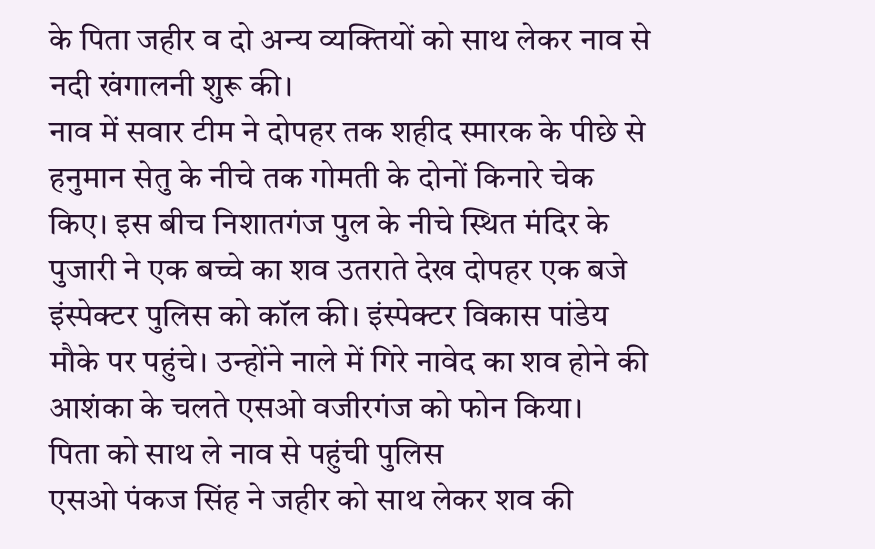के पिता जहीर व दो अन्य व्यक्तियों को साथ लेकर नाव से नदी खंगालनी शुरू की।
नाव में सवार टीम ने दोपहर तक शहीद स्मारक के पीछे से हनुमान सेतु के नीचे तक गोमती के दोनों किनारे चेक किए। इस बीच निशातगंज पुल के नीचे स्थित मंदिर के पुजारी ने एक बच्चे का शव उतराते देख दोपहर एक बजे इंस्पेक्टर पुलिस को कॉल की। इंस्पेक्टर विकास पांडेय मौके पर पहुंचे। उन्होंने नाले में गिरे नावेद का शव होने की आशंका के चलते एसओ वजीरगंज को फोन किया।
पिता को साथ ले नाव से पहुंची पुलिस
एसओ पंकज सिंह ने जहीर को साथ लेकर शव की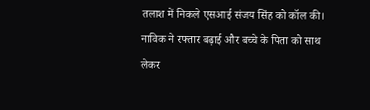तलाश में निकले एसआई संजय सिंह को कॉल की। नाविक ने रफ्तार बढ़ाई और बच्चे के पिता को साथ लेकर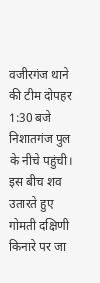वजीरगंज थाने की टीम दोपहर 1:30 बजे निशातगंज पुल के नीचे पहुंची। इस बीच शव उतारते हुए गोमती दक्षिणी किनारे पर जा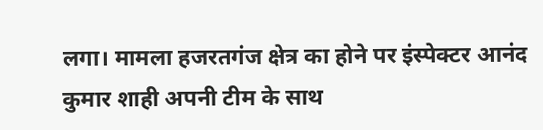लगा। मामला हजरतगंज क्षेत्र का होने पर इंस्पेक्टर आनंद कुमार शाही अपनी टीम के साथ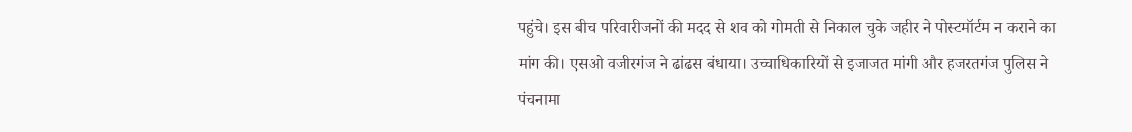पहुंचे। इस बीच परिवारीजनों की मदद से शव को गोमती से निकाल चुके जहीर ने पोस्टमॉर्टम न कराने का मांग की। एसओ वजीरगंज ने ढांढस बंधाया। उच्चाधिकारियों से इजाजत मांगी और हजरतगंज पुलिस ने पंचनामा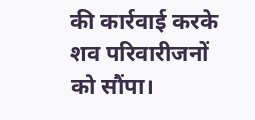की कार्रवाई करके शव परिवारीजनों को सौंपा।